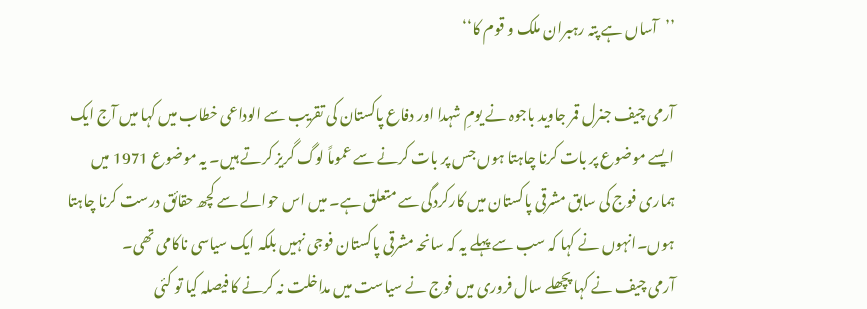’’آساں ہے پتہ رہبران ملک و قوم کا‘‘

آرمی چیف جنرل قمر جاوید باجوہ نے یومِ شہدا اور دفاع پاکستان کی تقریب سے الوداعی خطاب میں کہا میں آج ایک ایسے موضوع پر بات کرنا چاہتا ہوں جس پر بات کرنے سے عموماً لوگ گریز کرتے ہیں۔ یہ موضوع 1971 میں ہماری فوج کی سابق مشرقی پاکستان میں کارکردگی سے متعلق ہے۔ میں اس حوالے سے کچھ حقائق درست کرنا چاہتا ہوں۔انہوں نے کہا کہ سب سے پہلے یہ کہ سانحہ مشرقی پاکستان فوجی نہیں بلکہ ایک سیاسی ناکامی تھی۔
آرمی چیف نے کہا پچھلے سال فروری میں فوج نے سیاست میں مداخلت نہ کرنے کا فیصلہ کیا تو کئی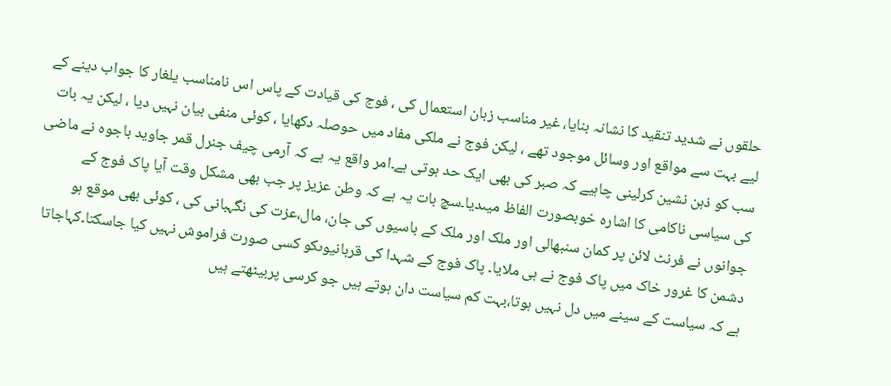حلقوں نے شدید تنقید کا نشانہ بنایا، غیر مناسب زبان استعمال کی ، فوج کی قیادت کے پاس اس نامناسب یلغار کا جواب دینے کے لیے بہت سے مواقع اور وسائل موجود تھے ، لیکن فوج نے ملکی مفاد میں حوصلہ دکھایا ، کوئی منفی بیان نہیں دیا ، لیکن یہ بات سب کو ذہن نشین کرلینی چاہیے کہ صبر کی بھی ایک حد ہوتی ہے۔امر واقع یہ ہے کہ آرمی چیف جنرل قمر جاوید باجوہ نے ماضی کی سیاسی ناکامی کا اشارہ خوبصورت الفاظ میںدیا۔سچ بات یہ ہے کہ وطن عزیز پر جب بھی مشکل وقت آیا پاک فوج کے جوانوں نے فرنٹ لائن پر کمان سنبھالی اور ملک اور ملک کے باسیوں کی جان، مال،عزت کی نگہبانی کی ، کوئی بھی موقع ہو دشمن کا غرور خاک میں پاک فوج نے ہی ملایا۔ پاک فوج کے شہدا کی قربانیوںکو کسی صورت فراموش نہیں کیا جاسکتا۔کہاجاتا ہے کہ سیاست کے سینے میں دل نہیں ہوتا،بہت کم سیاست دان ہوتے ہیں جو کرسی پربیٹھتے ہیں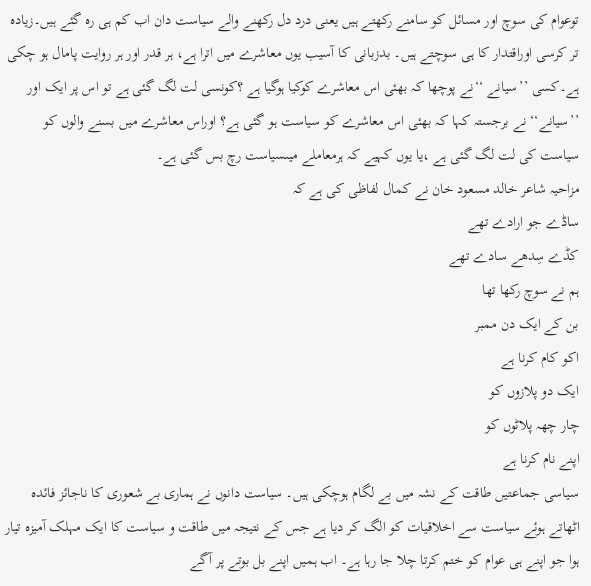توعوام کی سوچ اور مسائل کو سامنے رکھتے ہیں یعنی درد دل رکھنے والے سیاست دان اب کم ہی رہ گئے ہیں۔زیادہ تر کرسی اوراقتدار کا ہی سوچتے ہیں۔ بدزبانی کا آسیب یوں معاشرے میں اترا ہے، ہر قدر اور ہر روایت پامال ہو چکی ہے۔کسی ’’سیانے ‘‘نے پوچھا کہ بھئی اس معاشرے کوکیا ہوگیا ہے ؟کونسی لت لگ گئی ہے تو اس پر ایک اور ’’سیانے‘‘ نے برجستہ کہا کہ بھئی اس معاشرے کو سیاست ہو گئی ہے؟ اوراس معاشرے میں بسنے والوں کو سیاست کی لت لگ گئی ہے ،یا یوں کہیے کہ ہرمعاملے میںسیاست رچ بس گئی ہے۔
مزاحیہ شاعر خالد مسعود خان نے کمال لفاظی کی ہے کہ
ساڈے جو ارادے تھے
کڈے سِدھے سادے تھے
ہم نے سوچ رکھا تھا
بن کے ایک دن ممبر
اکو کام کرنا ہے
ایک دو پلازوں کو
چار چھہ پلاٹوں کو
اپنے نام کرنا ہے
سیاسی جماعتیں طاقت کے نشہ میں بے لگام ہوچکی ہیں۔ سیاست دانوں نے ہماری بے شعوری کا ناجائز فائدہ اٹھاتے ہوئے سیاست سے اخلاقیات کو الگ کر دیا ہے جس کے نتیجہ میں طاقت و سیاست کا ایک مہلک آمیزہ تیار ہوا جو اپنے ہی عوام کو ختم کرتا چلا جا رہا ہے۔ اب ہمیں اپنے بل بوتے پر آگے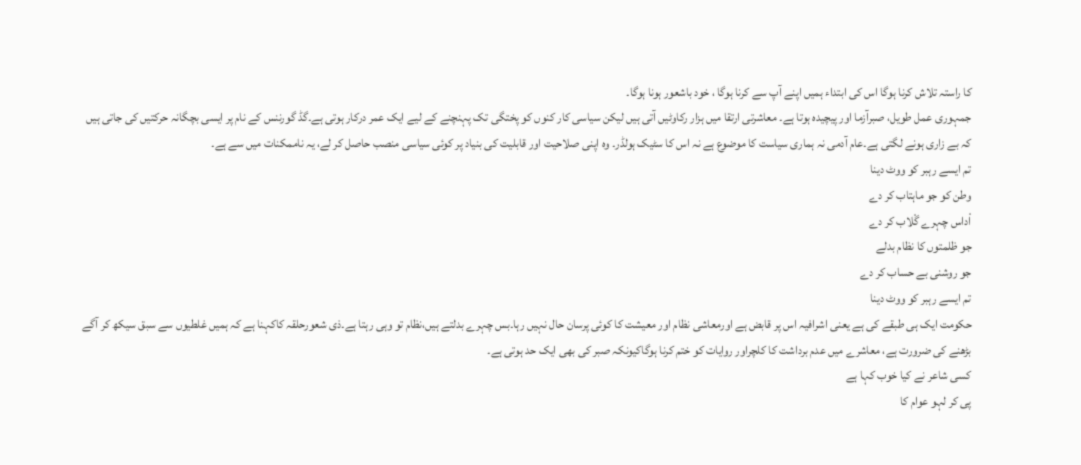کا راستہ تلاش کرنا ہوگا اس کی ابتداء ہمیں اپنے آپ سے کرنا ہوگا ، خود باشعور ہونا ہوگا۔
جمہوری عمل طویل، صبرآزما اور پیچیدہ ہوتا ہے۔ معاشرتی ارتقا میں ہزار رکاوٹیں آتی ہیں لیکن سیاسی کار کنوں کو پختگی تک پہنچنے کے لیے ایک عمر درکار ہوتی ہے۔گڈ گورننس کے نام پر ایسی بچگانہ حرکتیں کی جاتی ہیں کہ بے زاری ہونے لگتی ہے۔عام آدمی نہ ہماری سیاست کا موضوع ہے نہ اس کا سٹیک ہولڈر۔ وہ اپنی صلاحیت اور قابلیت کی بنیاد پر کوئی سیاسی منصب حاصل کر لے، یہ ناممکنات میں سے ہے۔
تم ایسے رہبر کو ووٹ دینا
وطن کو جو ماہتاب کر دے
اْداس چہرے گْلاب کر دے
جو ظلمتوں کا نظام بدلے
جو روشنی بے حساب کر دے
تم ایسے رہبر کو ووٹ دینا
حکومت ایک ہی طبقے کی ہے یعنی اشرافیہ اس پر قابض ہے اورمعاشی نظام اور معیشت کا کوئی پرسان حال نہیں رہا۔بس چہرے بدلتے ہیں،نظام تو وہی رہتا ہے۔ذی شعورحلقہ کاکہنا ہے کہ ہمیں غلطیوں سے سبق سیکھ کر آگے بڑھنے کی ضرورت ہے، معاشرے میں عدم برداشت کا کلچراور روایات کو ختم کرنا ہوگاکیونکہ صبر کی بھی ایک حد ہوتی ہے۔
کسی شاعر نے کیا خوب کہا ہے
پی کر لہو عوام کا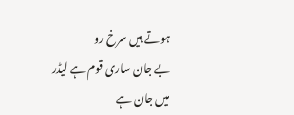ہوتے ہیں سرخ رو
بے جان ساری قوم ہے لیڈر میں جان ہے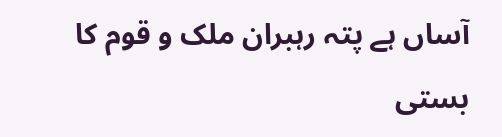آساں ہے پتہ رہبران ملک و قوم کا
بستی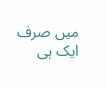میں صرف ایک ہی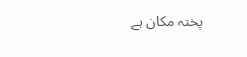پختہ مکان ہے